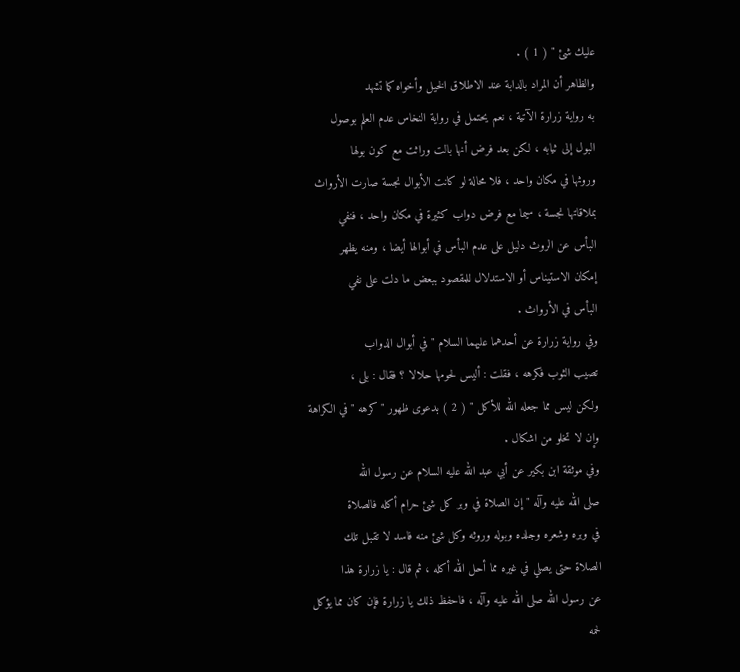عليك شئ " ( 1 ) .
والظاهر أن المراد بالدابة عند الاطلاق الخيل وأخواه كما تشهد
به رواية زرارة الآتية ، نعم يحتمل في رواية النخاس عدم العلم بوصول
البول إلى ثيابه ، لكن بعد فرض أنها بالت وراثت مع كون بولها
وروثها في مكان واحد ، فلا محالة لو كانت الأبوال نجسة صارت الأرواث
بملاقاتها نجسة ، سيما مع فرض دواب كثيرة في مكان واحد ، فنفي
البأس عن الروث دليل على عدم البأس في أبوالها أيضا ، ومنه يظهر
إمكان الاستيناس أو الاستدلال للمقصود ببعض ما دلت على نفي
البأس في الأرواث .
وفي رواية زرارة عن أحدهما عليهما السلام " في أبوال الدواب
تصيب الثوب فكرهه ، فقلت : أليس لحومها حلالا ؟ فقال : بلى ،
ولكن ليس مما جعله الله للأكل " ( 2 ) بدعوى ظهور " كرهه " في الكراهة
وإن لا تخلو من اشكال .
وفي موثقة ابن بكير عن أبي عبد الله عليه السلام عن رسول الله
صلى الله عليه وآله " إن الصلاة في وبر كل شئ حرام أكله فالصلاة
في وبره وشعره وجلده وبوله وروثه وكل شئ منه فاسد لا تقبل تلك
الصلاة حتى يصلي في غيره مما أحل الله أكله ، ثم قال : يا زرارة هذا
عن رسول الله صلى الله عليه وآله ، فاحفظ ذلك يا زرارة فإن كان مما يؤكل
لحمه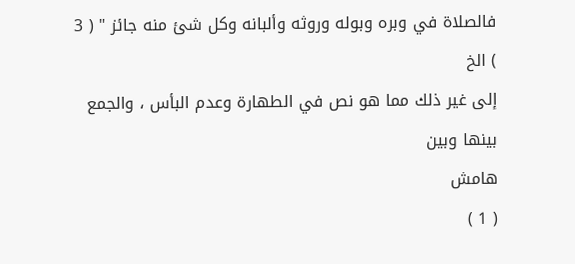فالصلاة في وبره وبوله وروثه وألبانه وكل شئ منه جائز " ( 3 ) الخ
إلى غير ذلك مما هو نص في الطهارة وعدم البأس ، والجمع بينها وبين
هامش
( 1 )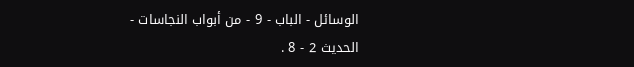الوسائل - الباب - 9 - من أبواب النجاسات - الحديث 2 - 8 .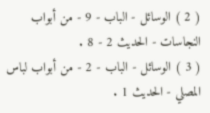( 2 ) الوسائل - الباب - 9 - من أبواب النجاسات - الحديث 2 - 8 .
( 3 ) الوسائل - الباب - 2 - من أبواب لباس المصلي - الحديث 1 .